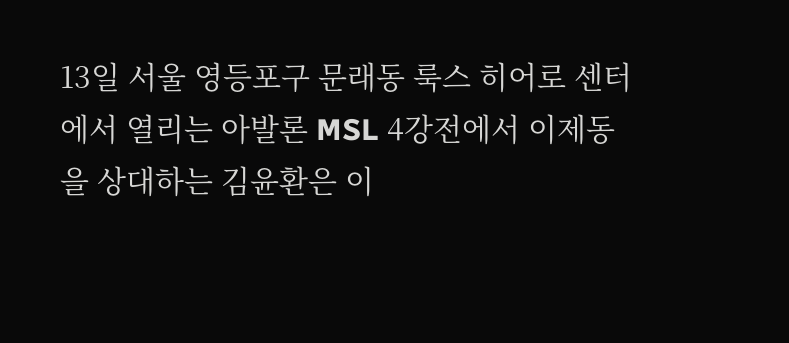13일 서울 영등포구 문래동 룩스 히어로 센터에서 열리는 아발론 MSL 4강전에서 이제동을 상대하는 김윤환은 이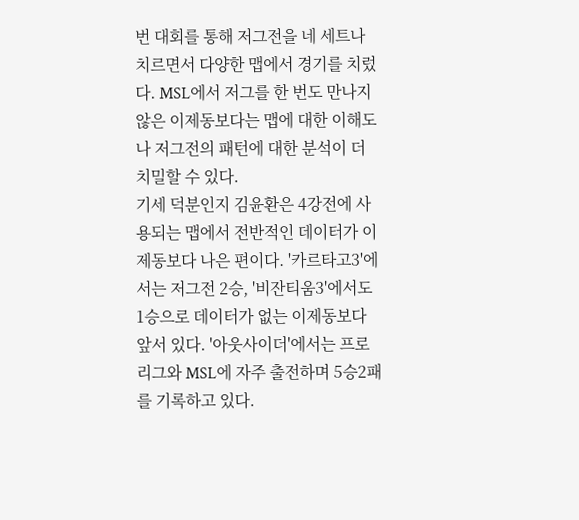번 대회를 통해 저그전을 네 세트나 치르면서 다양한 맵에서 경기를 치렀다. MSL에서 저그를 한 번도 만나지 않은 이제동보다는 맵에 대한 이해도나 저그전의 패턴에 대한 분석이 더 치밀할 수 있다.
기세 덕분인지 김윤환은 4강전에 사용되는 맵에서 전반적인 데이터가 이제동보다 나은 편이다. '카르타고3'에서는 저그전 2승, '비잔티움3'에서도 1승으로 데이터가 없는 이제동보다 앞서 있다. '아웃사이더'에서는 프로리그와 MSL에 자주 출전하며 5승2패를 기록하고 있다.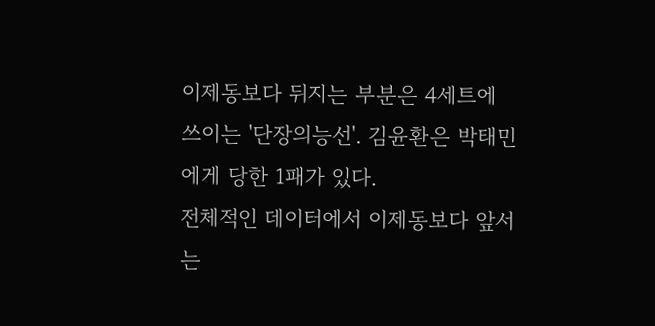이제동보다 뒤지는 부분은 4세트에 쓰이는 '단장의능선'. 김윤환은 박태민에게 당한 1패가 있다.
전체적인 데이터에서 이제동보다 앞서는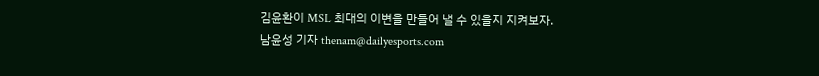김윤환이 MSL 최대의 이변을 만들어 낼 수 있을지 지켜보자.
남윤성 기자 thenam@dailyesports.com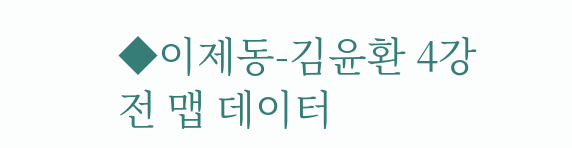◆이제동-김윤환 4강전 맵 데이터